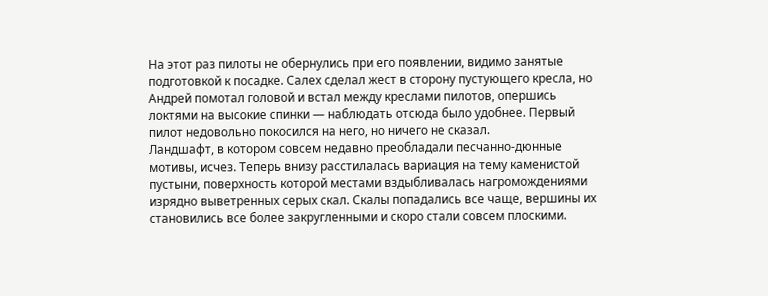На этот раз пилоты не обернулись при его появлении, видимо занятые подготовкой к посадке. Салех сделал жест в сторону пустующего кресла, но Андрей помотал головой и встал между креслами пилотов, опершись локтями на высокие спинки — наблюдать отсюда было удобнее. Первый пилот недовольно покосился на него, но ничего не сказал.
Ландшафт, в котором совсем недавно преобладали песчанно-дюнные мотивы, исчез. Теперь внизу расстилалась вариация на тему каменистой пустыни, поверхность которой местами вздыбливалась нагромождениями изрядно выветренных серых скал. Скалы попадались все чаще, вершины их становились все более закругленными и скоро стали совсем плоскими.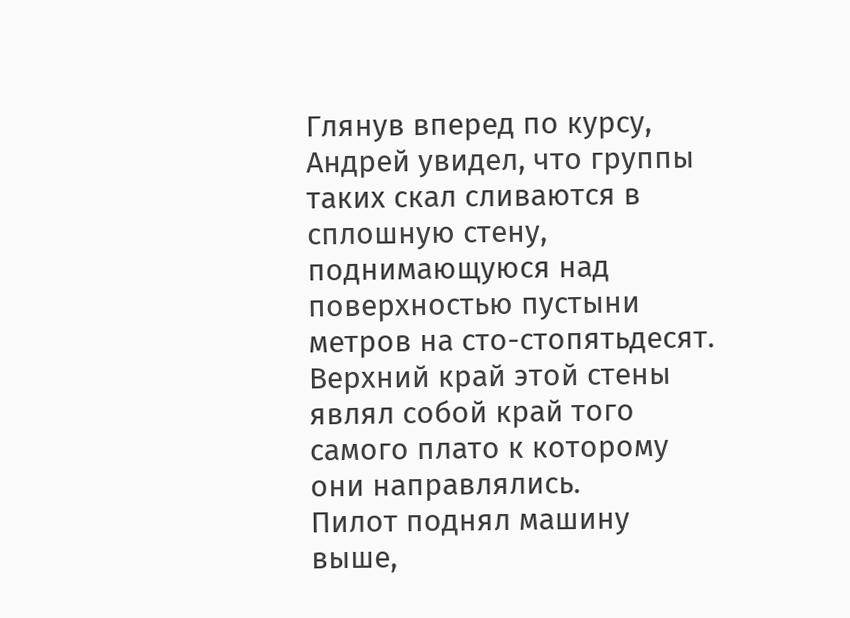Глянув вперед по курсу, Андрей увидел, что группы таких скал сливаются в сплошную стену, поднимающуюся над поверхностью пустыни метров на сто-стопятьдесят. Верхний край этой стены являл собой край того самого плато к которому они направлялись.
Пилот поднял машину выше,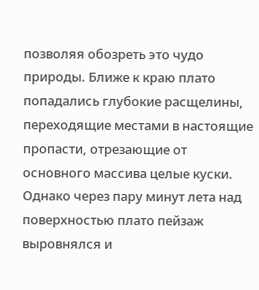позволяя обозреть это чудо природы. Ближе к краю плато попадались глубокие расщелины, переходящие местами в настоящие пропасти, отрезающие от основного массива целые куски. Однако через пару минут лета над поверхностью плато пейзаж выровнялся и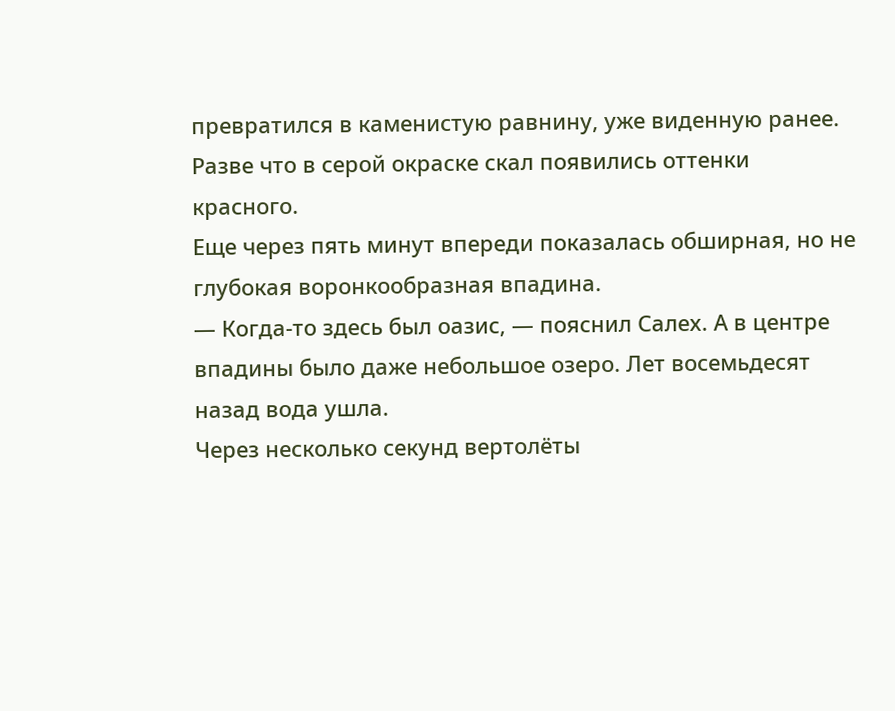превратился в каменистую равнину, уже виденную ранее. Разве что в серой окраске скал появились оттенки красного.
Еще через пять минут впереди показалась обширная, но не глубокая воронкообразная впадина.
— Когда-то здесь был оазис, — пояснил Салех. А в центре впадины было даже небольшое озеро. Лет восемьдесят назад вода ушла.
Через несколько секунд вертолёты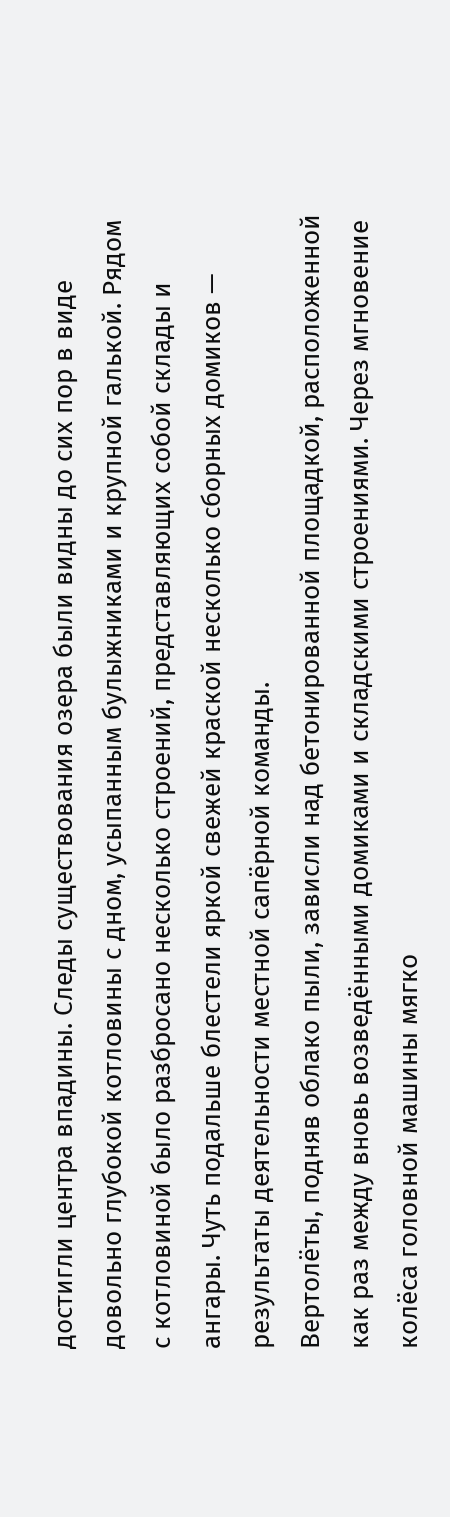достигли центра впадины. Следы существования озера были видны до сих пор в виде довольно глубокой котловины с дном, усыпанным булыжниками и крупной галькой. Рядом с котловиной было разбросано несколько строений, представляющих собой склады и ангары. Чуть подальше блестели яркой свежей краской несколько сборных домиков — результаты деятельности местной сапёрной команды.
Вертолёты, подняв облако пыли, зависли над бетонированной площадкой, расположенной как раз между вновь возведёнными домиками и складскими строениями. Через мгновение колёса головной машины мягко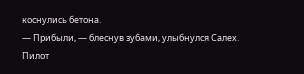коснулись бетона.
— Прибыли, — блеснув зубами, улыбнулся Салех.
Пилот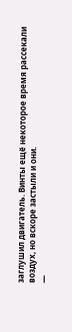заглушил двигатель. Винты ещё некоторое время рассекали воздух, но вскоре застыли и они.
—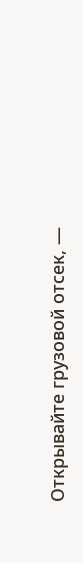Открывайте грузовой отсек, —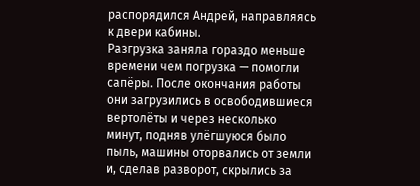распорядился Андрей, направляясь к двери кабины.
Разгрузка заняла гораздо меньше времени чем погрузка — помогли сапёры. После окончания работы они загрузились в освободившиеся вертолёты и через несколько минут, подняв улёгшуюся было пыль, машины оторвались от земли и, сделав разворот, скрылись за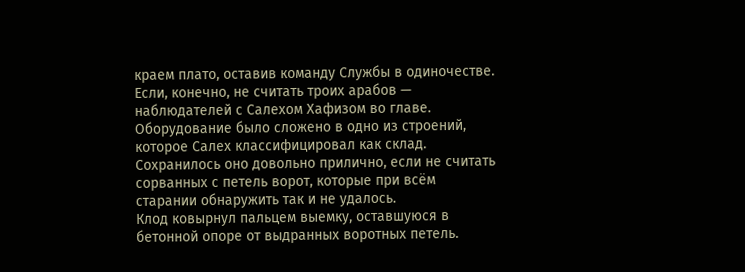краем плато, оставив команду Службы в одиночестве. Если, конечно, не считать троих арабов — наблюдателей с Салехом Хафизом во главе.
Оборудование было сложено в одно из строений, которое Салех классифицировал как склад. Сохранилось оно довольно прилично, если не считать сорванных с петель ворот, которые при всём старании обнаружить так и не удалось.
Клод ковырнул пальцем выемку, оставшуюся в бетонной опоре от выдранных воротных петель.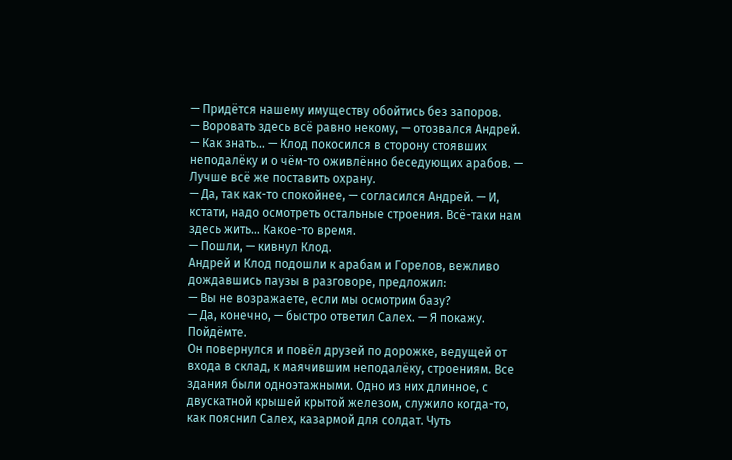— Придётся нашему имуществу обойтись без запоров.
— Воровать здесь всё равно некому, — отозвался Андрей.
— Как знать… — Клод покосился в сторону стоявших неподалёку и о чём-то оживлённо беседующих арабов. — Лучше всё же поставить охрану.
— Да, так как-то спокойнее, — согласился Андрей. — И, кстати, надо осмотреть остальные строения. Всё-таки нам здесь жить… Какое-то время.
— Пошли, — кивнул Клод.
Андрей и Клод подошли к арабам и Горелов, вежливо дождавшись паузы в разговоре, предложил:
— Вы не возражаете, если мы осмотрим базу?
— Да, конечно, — быстро ответил Салех. — Я покажу. Пойдёмте.
Он повернулся и повёл друзей по дорожке, ведущей от входа в склад, к маячившим неподалёку, строениям. Все здания были одноэтажными. Одно из них длинное, с двускатной крышей крытой железом, служило когда-то, как пояснил Салех, казармой для солдат. Чуть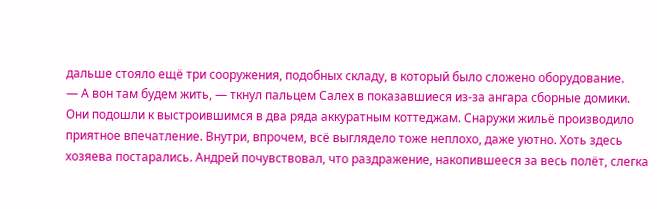дальше стояло ещё три сооружения, подобных складу, в который было сложено оборудование.
— А вон там будем жить, — ткнул пальцем Салех в показавшиеся из-за ангара сборные домики.
Они подошли к выстроившимся в два ряда аккуратным коттеджам. Снаружи жильё производило приятное впечатление. Внутри, впрочем, всё выглядело тоже неплохо, даже уютно. Хоть здесь хозяева постарались. Андрей почувствовал, что раздражение, накопившееся за весь полёт, слегка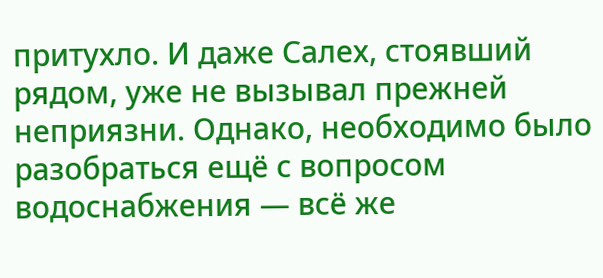притухло. И даже Салех, стоявший рядом, уже не вызывал прежней неприязни. Однако, необходимо было разобраться ещё с вопросом водоснабжения — всё же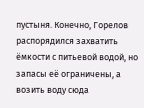пустыня. Конечно, Горелов распорядился захватить ёмкости с питьевой водой, но запасы её ограничены, а возить воду сюда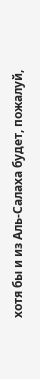хотя бы и из Аль-Салаха будет, пожалуй,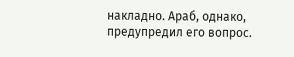накладно. Араб, однако, предупредил его вопрос.